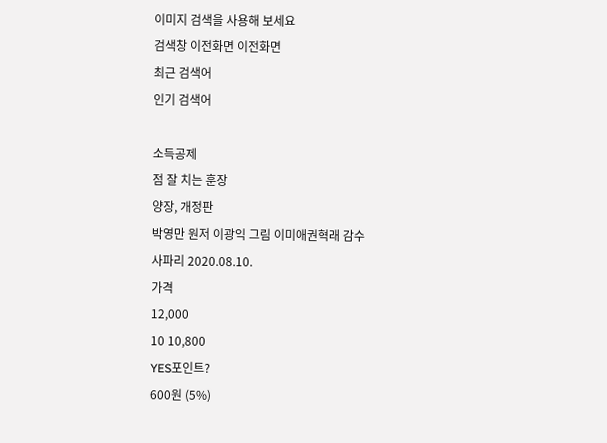이미지 검색을 사용해 보세요
검색창 이전화면 이전화면
최근 검색어
인기 검색어

소득공제
점 잘 치는 훈장
양장, 개정판
박영만 원저 이광익 그림 이미애권혁래 감수
사파리 2020.08.10.
가격
12,000
10 10,800
YES포인트?
600원 (5%)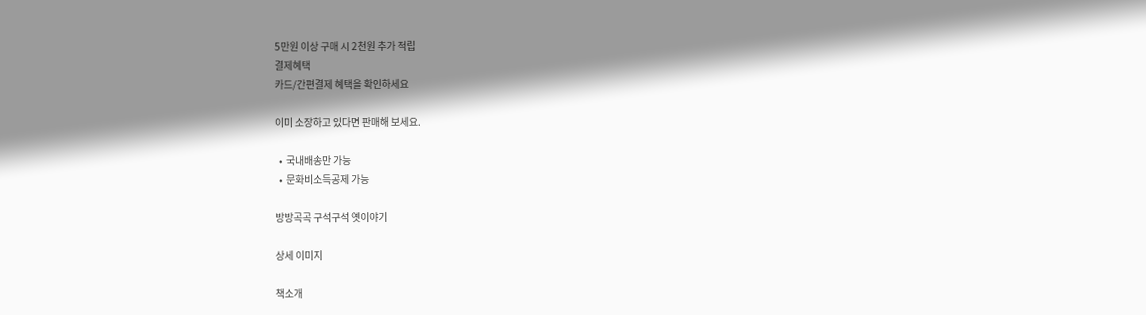5만원 이상 구매 시 2천원 추가 적립
결제혜택
카드/간편결제 혜택을 확인하세요

이미 소장하고 있다면 판매해 보세요.

  •  국내배송만 가능
  •  문화비소득공제 가능

방방곡곡 구석구석 옛이야기

상세 이미지

책소개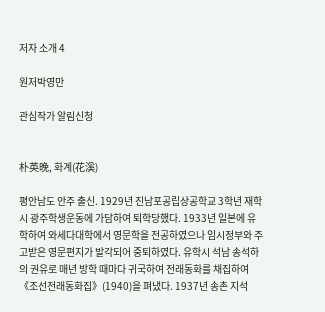저자 소개 4

원저박영만

관심작가 알림신청


朴英晩, 화계(花溪)

평안남도 안주 출신. 1929년 진남포공립상공학교 3학년 재학 시 광주학생운동에 가담하여 퇴학당했다. 1933년 일본에 유학하여 와세다대학에서 영문학을 전공하였으나 임시정부와 주고받은 영문편지가 발각되어 중퇴하였다. 유학시 석남 송석하의 권유로 매년 방학 때마다 귀국하여 전래동화를 채집하여 《조선전래동화집》(1940)을 펴냈다. 1937년 송촌 지석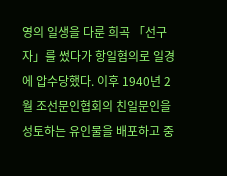영의 일생을 다룬 희곡 「선구자」를 썼다가 항일혐의로 일경에 압수당했다. 이후 1940년 2월 조선문인협회의 친일문인을 성토하는 유인물을 배포하고 중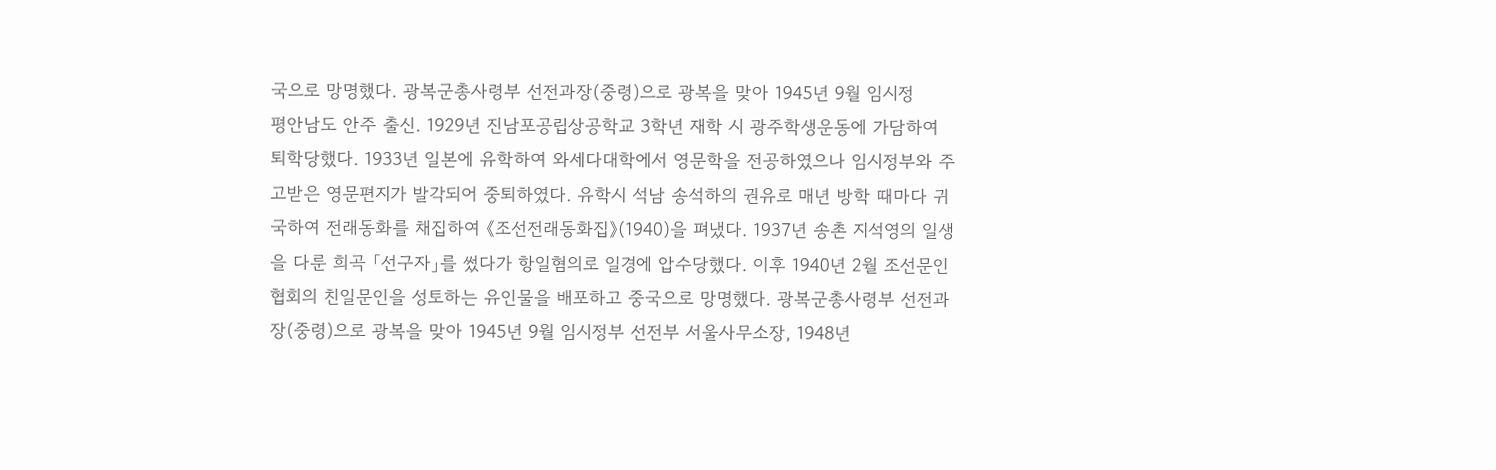국으로 망명했다. 광복군총사령부 선전과장(중령)으로 광복을 맞아 1945년 9월 임시정
평안남도 안주 출신. 1929년 진남포공립상공학교 3학년 재학 시 광주학생운동에 가담하여 퇴학당했다. 1933년 일본에 유학하여 와세다대학에서 영문학을 전공하였으나 임시정부와 주고받은 영문편지가 발각되어 중퇴하였다. 유학시 석남 송석하의 권유로 매년 방학 때마다 귀국하여 전래동화를 채집하여 《조선전래동화집》(1940)을 펴냈다. 1937년 송촌 지석영의 일생을 다룬 희곡 「선구자」를 썼다가 항일혐의로 일경에 압수당했다. 이후 1940년 2월 조선문인협회의 친일문인을 성토하는 유인물을 배포하고 중국으로 망명했다. 광복군총사령부 선전과장(중령)으로 광복을 맞아 1945년 9월 임시정부 선전부 서울사무소장, 1948년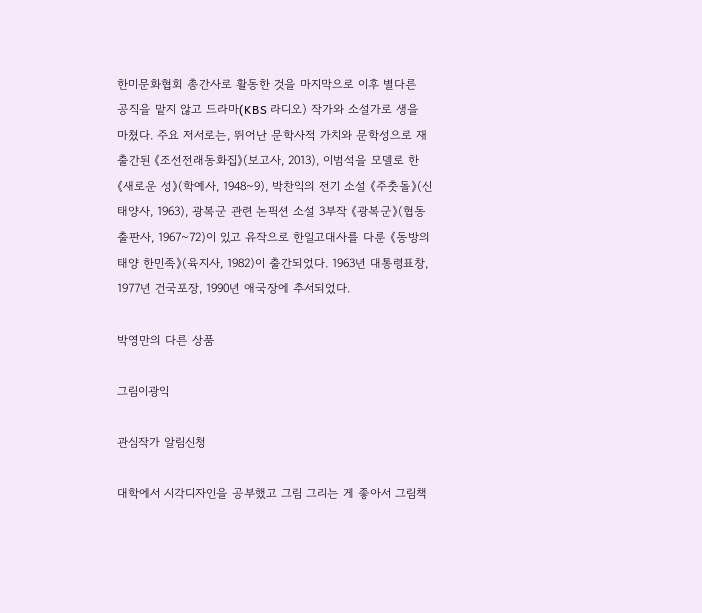한미문화협회 총간사로 활동한 것을 마지막으로 이후 별다른 공직을 맡지 않고 드라마(KBS 라디오) 작가와 소설가로 생을 마쳤다. 주요 저서로는, 뛰어난 문학사적 가치와 문학성으로 재출간된 《조선전래동화집》(보고사, 2013), 이범석을 모델로 한 《새로운 성》(학예사, 1948~9), 박찬익의 전기 소설 《주춧돌》(신태양사, 1963), 광복군 관련 논픽션 소설 3부작 《광복군》(협동출판사, 1967~72)이 있고 유작으로 한일고대사를 다룬 《동방의 태양 한민족》(육지사, 1982)이 출간되었다. 1963년 대통령표창, 1977년 건국포장, 1990년 애국장에 추서되었다.

박영만의 다른 상품

그림이광익

관심작가 알림신청

대학에서 시각디자인을 공부했고 그림 그리는 게 좋아서 그림책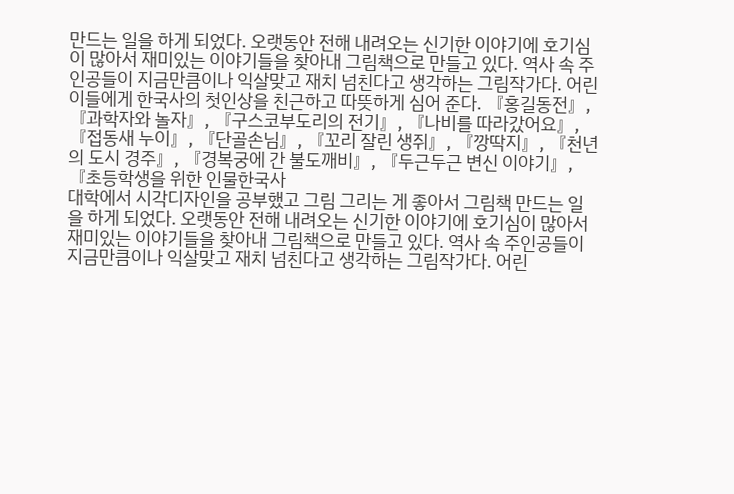만드는 일을 하게 되었다. 오랫동안 전해 내려오는 신기한 이야기에 호기심이 많아서 재미있는 이야기들을 찾아내 그림책으로 만들고 있다. 역사 속 주인공들이 지금만큼이나 익살맞고 재치 넘친다고 생각하는 그림작가다. 어린이들에게 한국사의 첫인상을 친근하고 따뜻하게 심어 준다. 『홍길동전』, 『과학자와 놀자』, 『구스코부도리의 전기』, 『나비를 따라갔어요』, 『접동새 누이』, 『단골손님』, 『꼬리 잘린 생쥐』, 『깡딱지』, 『천년의 도시 경주』, 『경복궁에 간 불도깨비』, 『두근두근 변신 이야기』, 『초등학생을 위한 인물한국사
대학에서 시각디자인을 공부했고 그림 그리는 게 좋아서 그림책 만드는 일을 하게 되었다. 오랫동안 전해 내려오는 신기한 이야기에 호기심이 많아서 재미있는 이야기들을 찾아내 그림책으로 만들고 있다. 역사 속 주인공들이 지금만큼이나 익살맞고 재치 넘친다고 생각하는 그림작가다. 어린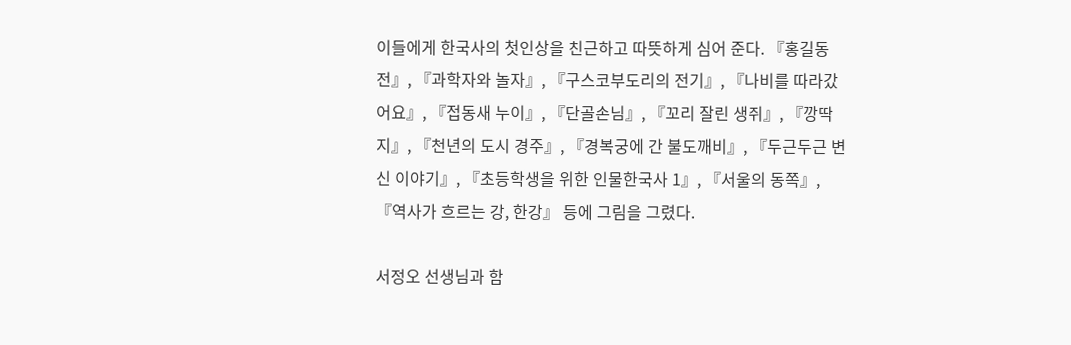이들에게 한국사의 첫인상을 친근하고 따뜻하게 심어 준다. 『홍길동전』, 『과학자와 놀자』, 『구스코부도리의 전기』, 『나비를 따라갔어요』, 『접동새 누이』, 『단골손님』, 『꼬리 잘린 생쥐』, 『깡딱지』, 『천년의 도시 경주』, 『경복궁에 간 불도깨비』, 『두근두근 변신 이야기』, 『초등학생을 위한 인물한국사 1』, 『서울의 동쪽』, 『역사가 흐르는 강, 한강』 등에 그림을 그렸다.

서정오 선생님과 함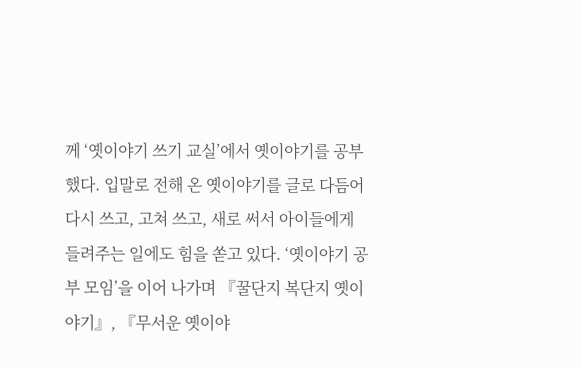께 ‘옛이야기 쓰기 교실’에서 옛이야기를 공부했다. 입말로 전해 온 옛이야기를 글로 다듬어 다시 쓰고, 고쳐 쓰고, 새로 써서 아이들에게 들려주는 일에도 힘을 쏟고 있다. ‘옛이야기 공부 모임’을 이어 나가며 『꿀단지 복단지 옛이야기』, 『무서운 옛이야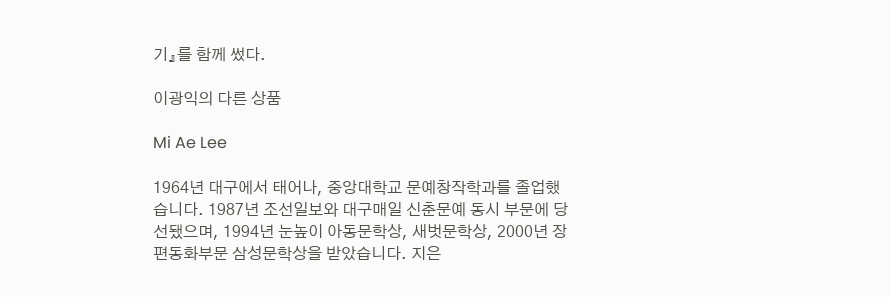기』를 함께 썼다.

이광익의 다른 상품

Mi Ae Lee

1964년 대구에서 태어나, 중앙대학교 문예창작학과를 졸업했습니다. 1987년 조선일보와 대구매일 신춘문예 동시 부문에 당선됐으며, 1994년 눈높이 아동문학상, 새벗문학상, 2000년 장편동화부문 삼성문학상을 받았습니다. 지은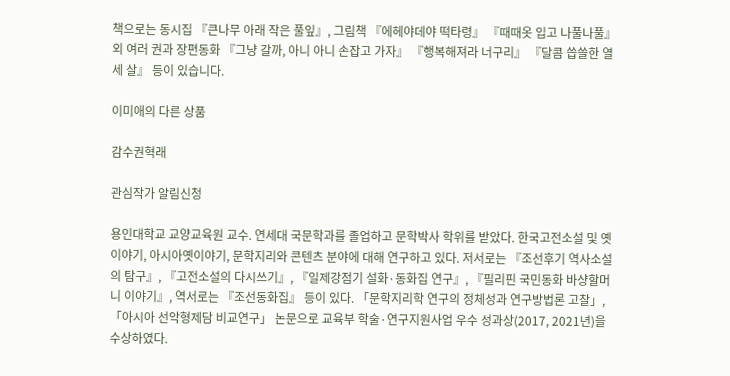책으로는 동시집 『큰나무 아래 작은 풀잎』, 그림책 『에헤야데야 떡타령』 『때때옷 입고 나풀나풀』 외 여러 권과 장편동화 『그냥 갈까, 아니 아니 손잡고 가자』 『행복해져라 너구리』 『달콤 씁쓸한 열세 살』 등이 있습니다.

이미애의 다른 상품

감수권혁래

관심작가 알림신청

용인대학교 교양교육원 교수. 연세대 국문학과를 졸업하고 문학박사 학위를 받았다. 한국고전소설 및 옛이야기, 아시아옛이야기, 문학지리와 콘텐츠 분야에 대해 연구하고 있다. 저서로는 『조선후기 역사소설의 탐구』, 『고전소설의 다시쓰기』, 『일제강점기 설화·동화집 연구』, 『필리핀 국민동화 바샹할머니 이야기』, 역서로는 『조선동화집』 등이 있다. 「문학지리학 연구의 정체성과 연구방법론 고찰」, 「아시아 선악형제담 비교연구」 논문으로 교육부 학술·연구지원사업 우수 성과상(2017, 2021년)을 수상하였다.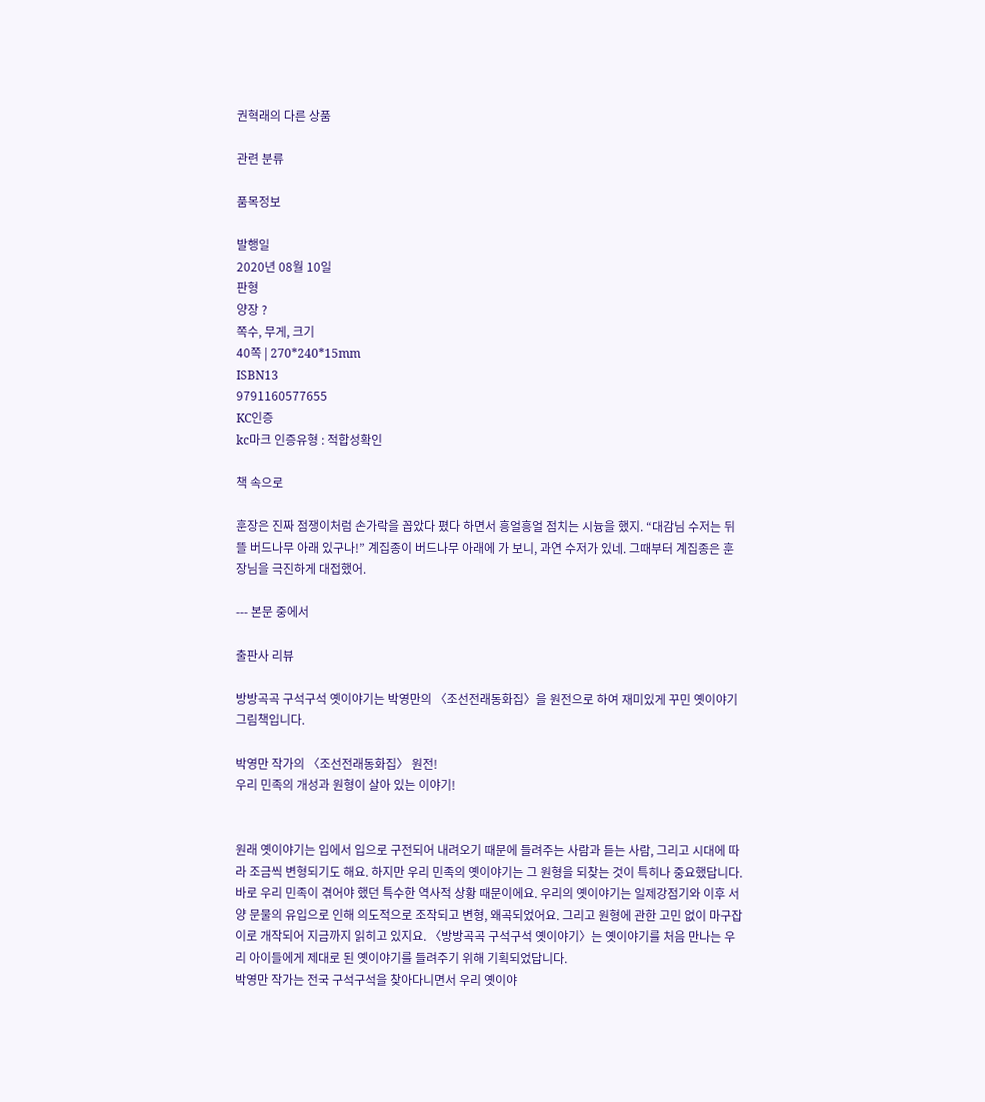권혁래의 다른 상품

관련 분류

품목정보

발행일
2020년 08월 10일
판형
양장 ?
쪽수, 무게, 크기
40쪽 | 270*240*15mm
ISBN13
9791160577655
KC인증
kc마크 인증유형 : 적합성확인

책 속으로

훈장은 진짜 점쟁이처럼 손가락을 꼽았다 폈다 하면서 흥얼흥얼 점치는 시늉을 했지. “대감님 수저는 뒤뜰 버드나무 아래 있구나!” 계집종이 버드나무 아래에 가 보니, 과연 수저가 있네. 그때부터 계집종은 훈장님을 극진하게 대접했어.

--- 본문 중에서

출판사 리뷰

방방곡곡 구석구석 옛이야기는 박영만의 〈조선전래동화집〉을 원전으로 하여 재미있게 꾸민 옛이야기 그림책입니다.

박영만 작가의 〈조선전래동화집〉 원전!
우리 민족의 개성과 원형이 살아 있는 이야기!


원래 옛이야기는 입에서 입으로 구전되어 내려오기 때문에 들려주는 사람과 듣는 사람, 그리고 시대에 따라 조금씩 변형되기도 해요. 하지만 우리 민족의 옛이야기는 그 원형을 되찾는 것이 특히나 중요했답니다. 바로 우리 민족이 겪어야 했던 특수한 역사적 상황 때문이에요. 우리의 옛이야기는 일제강점기와 이후 서양 문물의 유입으로 인해 의도적으로 조작되고 변형, 왜곡되었어요. 그리고 원형에 관한 고민 없이 마구잡이로 개작되어 지금까지 읽히고 있지요. 〈방방곡곡 구석구석 옛이야기〉는 옛이야기를 처음 만나는 우리 아이들에게 제대로 된 옛이야기를 들려주기 위해 기획되었답니다.
박영만 작가는 전국 구석구석을 찾아다니면서 우리 옛이야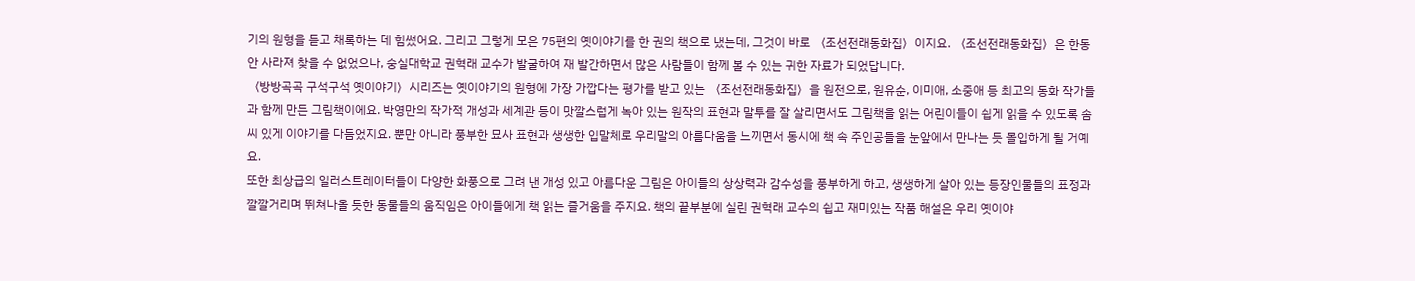기의 원형을 듣고 채록하는 데 힘썼어요. 그리고 그렇게 모은 75편의 옛이야기를 한 권의 책으로 냈는데, 그것이 바로 〈조선전래동화집〉이지요. 〈조선전래동화집〉은 한동안 사라져 찾을 수 없었으나, 숭실대학교 권혁래 교수가 발굴하여 재 발간하면서 많은 사람들이 함께 볼 수 있는 귀한 자료가 되었답니다.
〈방방곡곡 구석구석 옛이야기〉시리즈는 옛이야기의 원형에 가장 가깝다는 평가를 받고 있는 〈조선전래동화집〉을 원전으로, 원유순, 이미애, 소중애 등 최고의 동화 작가들과 함께 만든 그림책이에요. 박영만의 작가적 개성과 세계관 등이 맛깔스럽게 녹아 있는 원작의 표현과 말투를 잘 살리면서도 그림책을 읽는 어린이들이 쉽게 읽을 수 있도록 솜씨 있게 이야기를 다듬었지요. 뿐만 아니라 풍부한 묘사 표현과 생생한 입말체로 우리말의 아름다움을 느끼면서 동시에 책 속 주인공들을 눈앞에서 만나는 듯 몰입하게 될 거예요.
또한 최상급의 일러스트레이터들이 다양한 화풍으로 그려 낸 개성 있고 아름다운 그림은 아이들의 상상력과 감수성을 풍부하게 하고, 생생하게 살아 있는 등장인물들의 표정과 깔깔거리며 뛰쳐나올 듯한 동물들의 움직임은 아이들에게 책 읽는 즐거움을 주지요. 책의 끝부분에 실린 권혁래 교수의 쉽고 재미있는 작품 해설은 우리 옛이야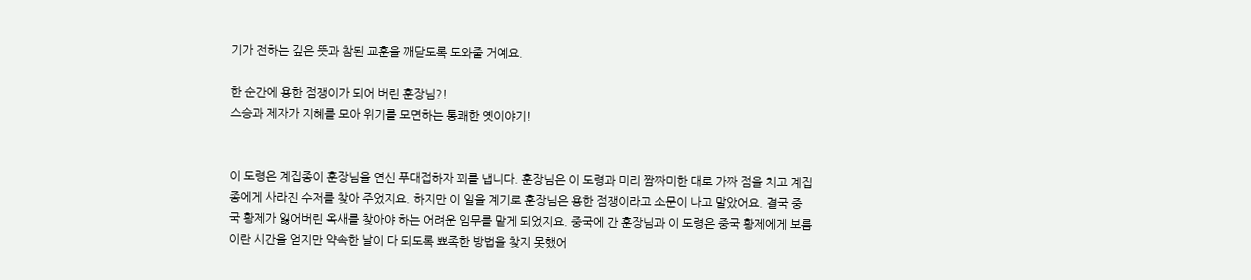기가 전하는 깊은 뜻과 참된 교훈을 깨닫도록 도와줄 거예요.

한 순간에 용한 점쟁이가 되어 버린 훈장님?!
스승과 제자가 지혜를 모아 위기를 모면하는 통쾌한 옛이야기!


이 도령은 계집종이 훈장님을 연신 푸대접하자 꾀를 냅니다. 훈장님은 이 도령과 미리 짬짜미한 대로 가짜 점을 치고 계집종에게 사라진 수저를 찾아 주었지요. 하지만 이 일을 계기로 훈장님은 용한 점쟁이라고 소문이 나고 말았어요. 결국 중국 황제가 잃어버린 옥새를 찾아야 하는 어려운 임무를 맡게 되었지요. 중국에 간 훈장님과 이 도령은 중국 황제에게 보름이란 시간을 얻지만 약속한 날이 다 되도록 뾰족한 방법을 찾지 못했어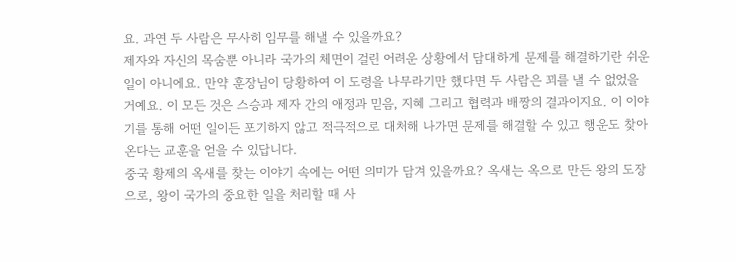요. 과연 두 사람은 무사히 임무를 해낼 수 있을까요?
제자와 자신의 목숨뿐 아니라 국가의 체면이 걸린 어려운 상황에서 담대하게 문제를 해결하기란 쉬운 일이 아니에요. 만약 훈장님이 당황하여 이 도령을 나무라기만 했다면 두 사람은 꾀를 낼 수 없었을 거예요. 이 모든 것은 스승과 제자 간의 애정과 믿음, 지혜 그리고 협력과 배짱의 결과이지요. 이 이야기를 통해 어떤 일이든 포기하지 않고 적극적으로 대처해 나가면 문제를 해결할 수 있고 행운도 찾아온다는 교훈을 얻을 수 있답니다.
중국 황제의 옥새를 찾는 이야기 속에는 어떤 의미가 담겨 있을까요? 옥새는 옥으로 만든 왕의 도장으로, 왕이 국가의 중요한 일을 처리할 때 사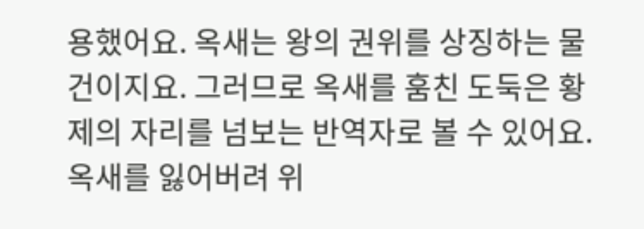용했어요. 옥새는 왕의 권위를 상징하는 물건이지요. 그러므로 옥새를 훔친 도둑은 황제의 자리를 넘보는 반역자로 볼 수 있어요. 옥새를 잃어버려 위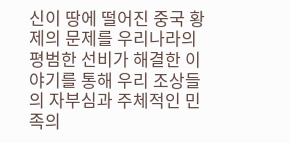신이 땅에 떨어진 중국 황제의 문제를 우리나라의 평범한 선비가 해결한 이야기를 통해 우리 조상들의 자부심과 주체적인 민족의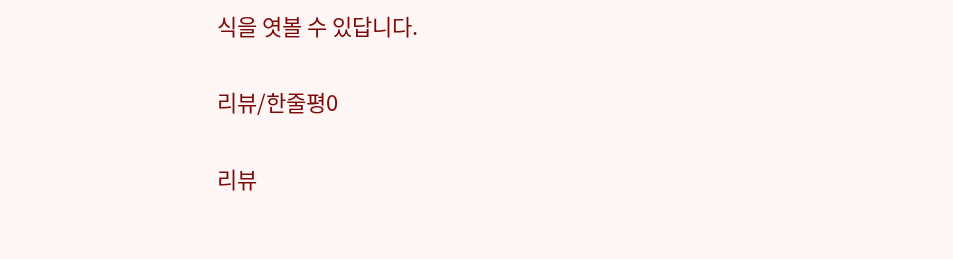식을 엿볼 수 있답니다.

리뷰/한줄평0

리뷰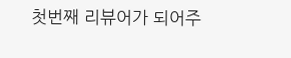첫번째 리뷰어가 되어주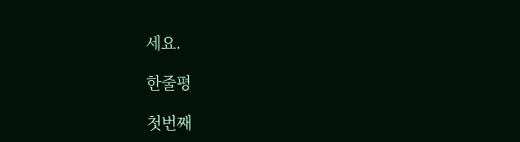세요.

한줄평

첫번째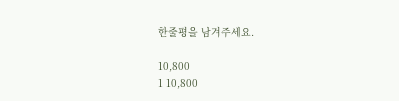한줄평을 남겨주세요.

10,800
1 10,800